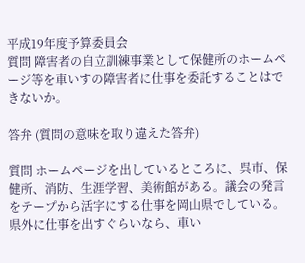平成19年度予算委員会
質問 障害者の自立訓練事業として保健所のホームページ等を車いすの障害者に仕事を委託することはできないか。

答弁 (質問の意味を取り違えた答弁)

質問 ホームページを出しているところに、呉市、保健所、消防、生涯学習、美術館がある。議会の発言をテープから活字にする仕事を岡山県でしている。県外に仕事を出すぐらいなら、車い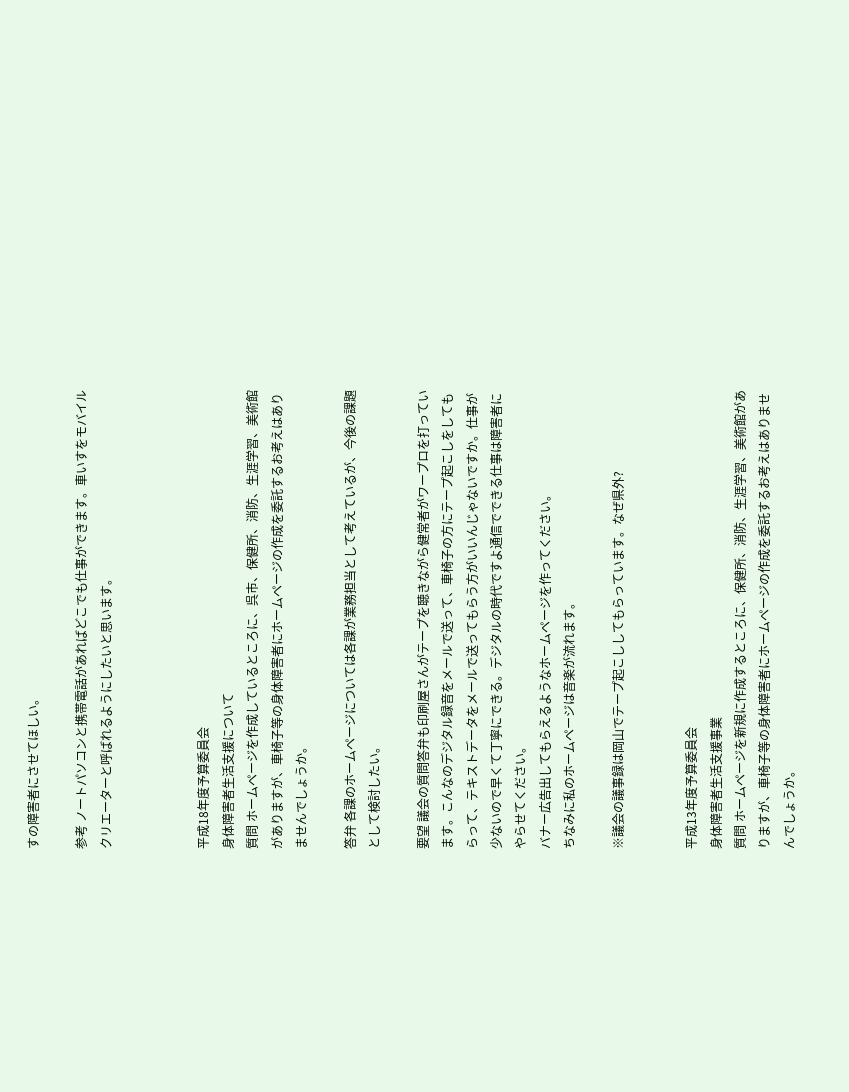すの障害者にさせてほしい。

参考 ノートパソコンと携帯電話があればどこでも仕事ができます。車いすをモバイルクリエーターと呼ばれるようにしたいと思います。



平成18年度予算委員会
身体障害者生活支援について
質問 ホームページを作成しているところに、呉市、保健所、消防、生涯学習、美術館がありますが、車椅子等の身体障害者にホームページの作成を委託するお考えはありませんでしょうか。

答弁 各課のホームページについては各課が業務担当として考えているが、今後の課題として検討したい。

要望 議会の質問答弁も印刷屋さんがテープを聴きながら健常者がワープロを打っています。こんなのデジタル録音をメールで送って、車椅子の方にテープ起こしをしてもらって、テキストデータをメールで送ってもらう方がいいんじゃないですか。仕事が少ないので早くて丁寧にできる。デジタルの時代ですよ通信でできる仕事は障害者にやらせてください。
バナー広告出してもらえるようなホームページを作ってください。
ちなみに私のホームページは音楽が流れます。

※議会の議事録は岡山でテープ起こししてもらっています。なぜ県外?


平成13年度予算委員会
身体障害者生活支援事業
質問 ホームページを新規に作成するところに、保健所、消防、生涯学習、美術館がありますが、車椅子等の身体障害者にホームページの作成を委託するお考えはありませんでしょうか。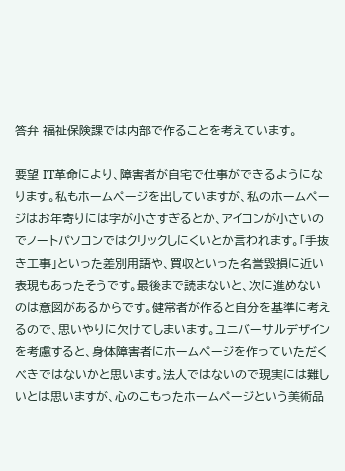答弁 福祉保険課では内部で作ることを考えています。

要望 IT革命により、障害者が自宅で仕事ができるようになります。私もホームページを出していますが、私のホームページはお年寄りには字が小さすぎるとか、アイコンが小さいのでノートパソコンではクリックしにくいとか言われます。「手抜き工事」といった差別用語や、買収といった名誉毀損に近い表現もあったそうです。最後まで読まないと、次に進めないのは意図があるからです。健常者が作ると自分を基準に考えるので、思いやりに欠けてしまいます。ユニバーサルデザインを考慮すると、身体障害者にホームページを作っていただくべきではないかと思います。法人ではないので現実には難しいとは思いますが、心のこもったホームページという美術品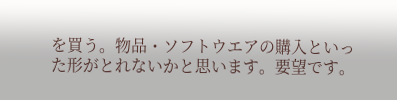を買う。物品・ソフトウエアの購入といった形がとれないかと思います。要望です。